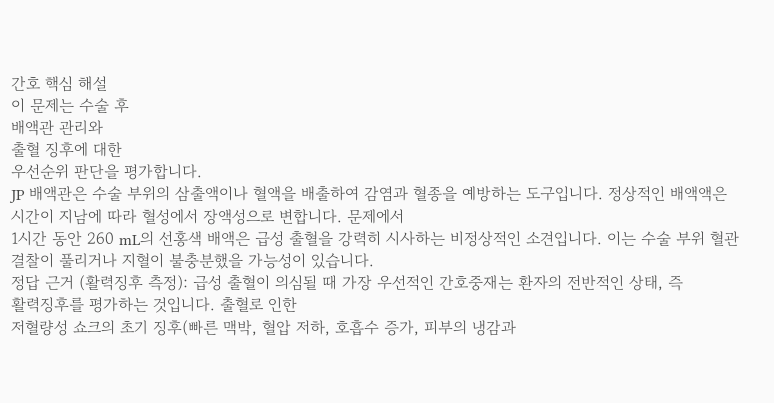간호 핵심 해설
이 문제는 수술 후
배액관 관리와
출혈 징후에 대한
우선순위 판단을 평가합니다.
JP 배액관은 수술 부위의 삼출액이나 혈액을 배출하여 감염과 혈종을 예방하는 도구입니다. 정상적인 배액액은 시간이 지남에 따라 혈성에서 장액성으로 변합니다. 문제에서
1시간 동안 260 mL의 선홍색 배액은 급성 출혈을 강력히 시사하는 비정상적인 소견입니다. 이는 수술 부위 혈관 결찰이 풀리거나 지혈이 불충분했을 가능성이 있습니다.
정답 근거 (활력징후 측정): 급성 출혈이 의심될 때 가장 우선적인 간호중재는 환자의 전반적인 상태, 즉
활력징후를 평가하는 것입니다. 출혈로 인한
저혈량성 쇼크의 초기 징후(빠른 맥박, 혈압 저하, 호흡수 증가, 피부의 냉감과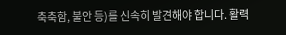축축함, 불안 등)를 신속히 발견해야 합니다. 활력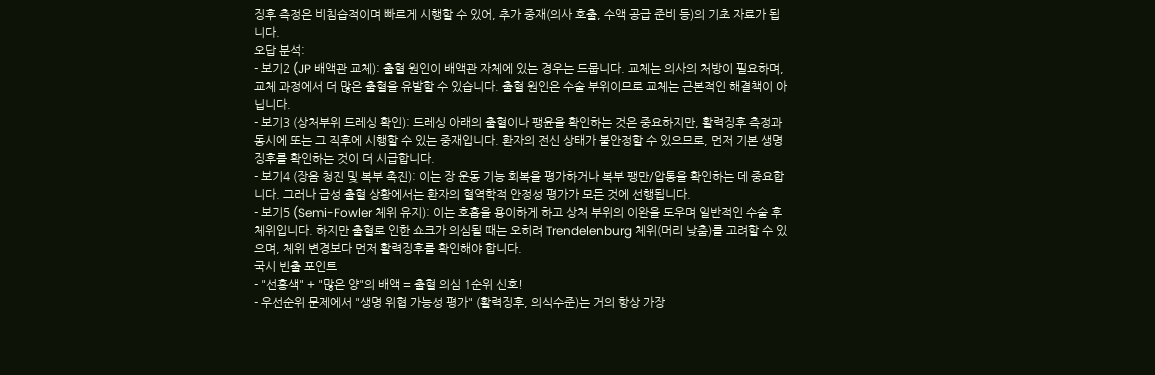징후 측정은 비침습적이며 빠르게 시행할 수 있어, 추가 중재(의사 호출, 수액 공급 준비 등)의 기초 자료가 됩니다.
오답 분석:
- 보기2 (JP 배액관 교체): 출혈 원인이 배액관 자체에 있는 경우는 드뭅니다. 교체는 의사의 처방이 필요하며, 교체 과정에서 더 많은 출혈을 유발할 수 있습니다. 출혈 원인은 수술 부위이므로 교체는 근본적인 해결책이 아닙니다.
- 보기3 (상처부위 드레싱 확인): 드레싱 아래의 출혈이나 팽윤을 확인하는 것은 중요하지만, 활력징후 측정과 동시에 또는 그 직후에 시행할 수 있는 중재입니다. 환자의 전신 상태가 불안정할 수 있으므로, 먼저 기본 생명징후를 확인하는 것이 더 시급합니다.
- 보기4 (장음 청진 및 복부 촉진): 이는 장 운동 기능 회복을 평가하거나 복부 팽만/압통을 확인하는 데 중요합니다. 그러나 급성 출혈 상황에서는 환자의 혈역학적 안정성 평가가 모든 것에 선행됩니다.
- 보기5 (Semi-Fowler 체위 유지): 이는 호흡을 용이하게 하고 상처 부위의 이완을 도우며 일반적인 수술 후 체위입니다. 하지만 출혈로 인한 쇼크가 의심될 때는 오히려 Trendelenburg 체위(머리 낮춤)를 고려할 수 있으며, 체위 변경보다 먼저 활력징후를 확인해야 합니다.
국시 빈출 포인트
- "선홍색" + "많은 양"의 배액 = 출혈 의심 1순위 신호!
- 우선순위 문제에서 "생명 위협 가능성 평가" (활력징후, 의식수준)는 거의 항상 가장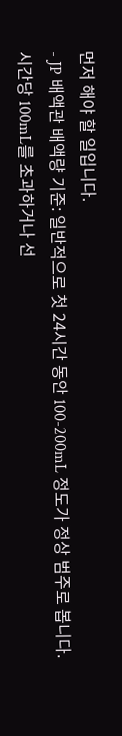먼저 해야 할 일입니다.
- JP 배액관 배액량 기준: 일반적으로 첫 24시간 동안 100-200mL 정도가 정상 범주로 봅니다. 시간당 100mL를 초과하거나 선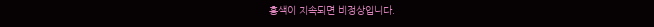홍색이 지속되면 비정상입니다.